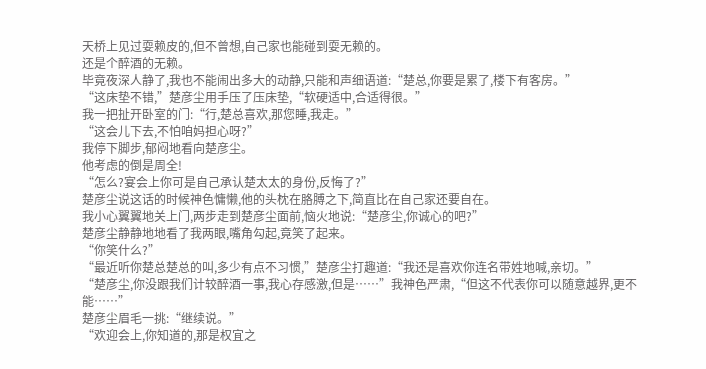天桥上见过耍赖皮的,但不曾想,自己家也能碰到耍无赖的。
还是个醉酒的无赖。
毕竟夜深人静了,我也不能闹出多大的动静,只能和声细语道:“楚总,你要是累了,楼下有客房。”
“这床垫不错,”楚彦尘用手压了压床垫,“软硬适中,合适得很。”
我一把扯开卧室的门:“行,楚总喜欢,那您睡,我走。”
“这会儿下去,不怕咱妈担心呀?”
我停下脚步,郁闷地看向楚彦尘。
他考虑的倒是周全!
“怎么?宴会上你可是自己承认楚太太的身份,反悔了?”
楚彦尘说这话的时候神色慵懒,他的头枕在胳膊之下,简直比在自己家还要自在。
我小心翼翼地关上门,两步走到楚彦尘面前,恼火地说:“楚彦尘,你诚心的吧?”
楚彦尘静静地地看了我两眼,嘴角勾起,竟笑了起来。
“你笑什么?”
“最近听你楚总楚总的叫,多少有点不习惯,”楚彦尘打趣道:“我还是喜欢你连名带姓地喊,亲切。”
“楚彦尘,你没跟我们计较醉酒一事,我心存感激,但是……”我神色严肃,“但这不代表你可以随意越界,更不能……”
楚彦尘眉毛一挑:“继续说。”
“欢迎会上,你知道的,那是权宜之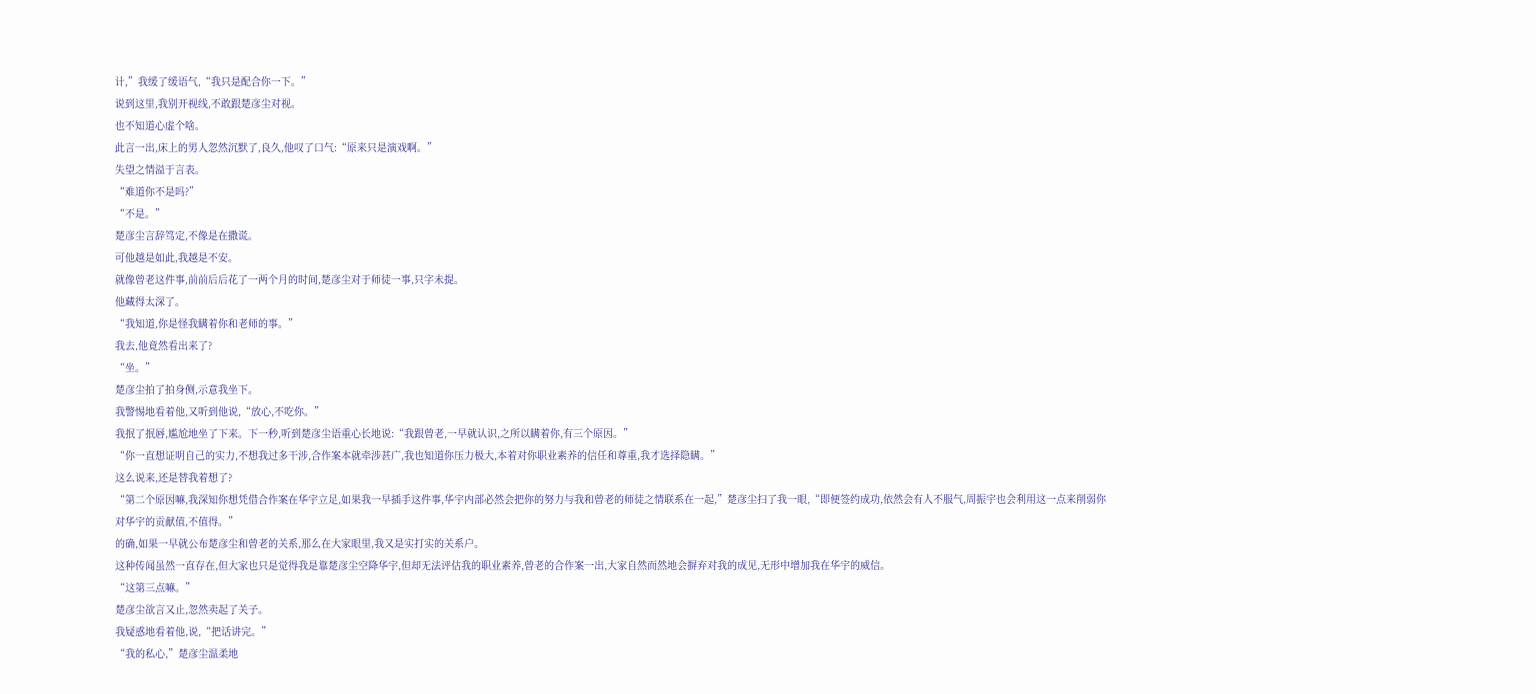计,”我缓了缓语气,“我只是配合你一下。”
说到这里,我别开视线,不敢跟楚彦尘对视。
也不知道心虚个啥。
此言一出,床上的男人忽然沉默了,良久,他叹了口气:“原来只是演戏啊。”
失望之情溢于言表。
“难道你不是吗?”
“不是。”
楚彦尘言辞笃定,不像是在撒谎。
可他越是如此,我越是不安。
就像曾老这件事,前前后后花了一两个月的时间,楚彦尘对于师徒一事,只字未提。
他藏得太深了。
“我知道,你是怪我瞒着你和老师的事。”
我去,他竟然看出来了?
“坐。”
楚彦尘拍了拍身侧,示意我坐下。
我警惕地看着他,又听到他说,“放心,不吃你。”
我抿了抿唇,尴尬地坐了下来。下一秒,听到楚彦尘语重心长地说:“我跟曾老,一早就认识,之所以瞒着你,有三个原因。”
“你一直想证明自己的实力,不想我过多干涉,合作案本就牵涉甚广,我也知道你压力极大,本着对你职业素养的信任和尊重,我才选择隐瞒。”
这么说来,还是替我着想了?
“第二个原因嘛,我深知你想凭借合作案在华宇立足,如果我一早插手这件事,华宇内部必然会把你的努力与我和曾老的师徒之情联系在一起,”楚彦尘扫了我一眼,“即便签约成功,依然会有人不服气,周振宇也会利用这一点来削弱你对华宇的贡献值,不值得。”
的确,如果一早就公布楚彦尘和曾老的关系,那么在大家眼里,我又是实打实的关系户。
这种传闻虽然一直存在,但大家也只是觉得我是靠楚彦尘空降华宇,但却无法评估我的职业素养,曾老的合作案一出,大家自然而然地会摒弃对我的成见,无形中增加我在华宇的威信。
“这第三点嘛。”
楚彦尘欲言又止,忽然卖起了关子。
我疑惑地看着他,说,“把话讲完。”
“我的私心,”楚彦尘温柔地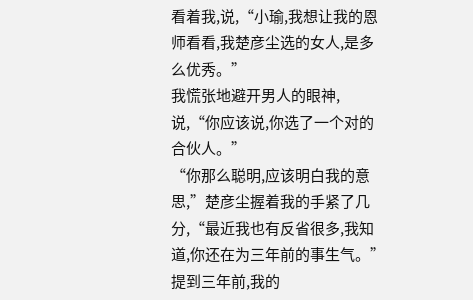看着我,说,“小瑜,我想让我的恩师看看,我楚彦尘选的女人,是多么优秀。”
我慌张地避开男人的眼神,说,“你应该说,你选了一个对的合伙人。”
“你那么聪明,应该明白我的意思,”楚彦尘握着我的手紧了几分,“最近我也有反省很多,我知道,你还在为三年前的事生气。”
提到三年前,我的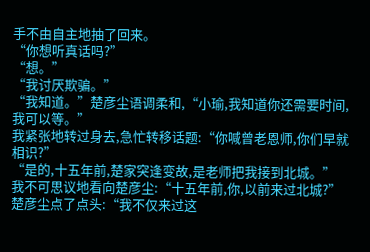手不由自主地抽了回来。
“你想听真话吗?”
“想。”
“我讨厌欺骗。”
“我知道。”楚彦尘语调柔和,“小瑜,我知道你还需要时间,我可以等。”
我紧张地转过身去,急忙转移话题:“你喊曾老恩师,你们早就相识?”
“是的,十五年前,楚家突逢变故,是老师把我接到北城。”
我不可思议地看向楚彦尘:“十五年前,你,以前来过北城?”
楚彦尘点了点头:“我不仅来过这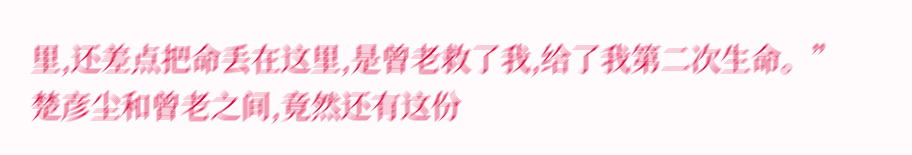里,还差点把命丢在这里,是曾老救了我,给了我第二次生命。”
楚彦尘和曾老之间,竟然还有这份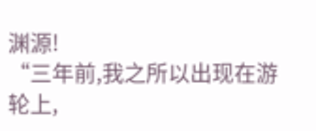渊源!
“三年前,我之所以出现在游轮上,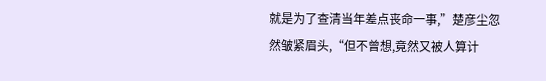就是为了查清当年差点丧命一事,”楚彦尘忽然皱紧眉头,“但不曾想,竟然又被人算计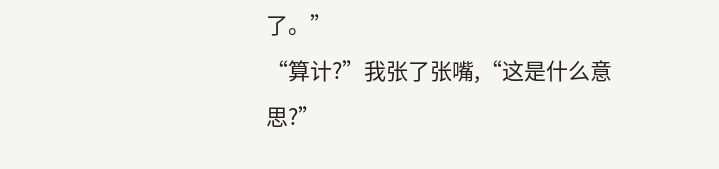了。”
“算计?”我张了张嘴,“这是什么意思?”